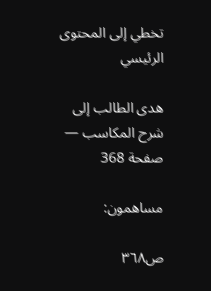تخطي إلى المحتوى الرئيسي

هدى الطالب إلى شرح المكاسب — صفحة 368

مساهمون:

ص٣٦٨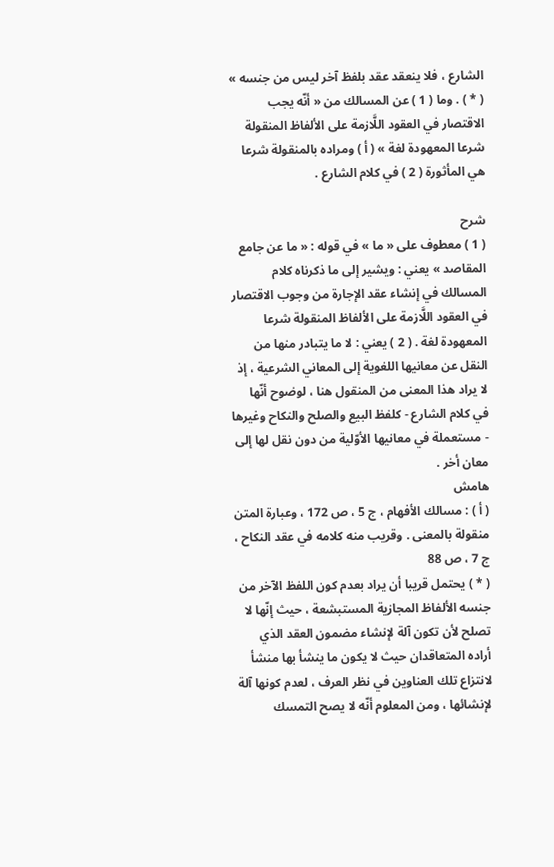الشارع ، فلا ينعقد عقد بلفظ آخر ليس من جنسه » ( * ) . وما ( 1 ) عن المسالك من « أنّه يجب الاقتصار في العقود اللَّازمة على الألفاظ المنقولة شرعا المعهودة لغة » ( أ ) ومراده بالمنقولة شرعا هي المأثورة ( 2 ) في كلام الشارع .

شرح
( 1 ) معطوف على « ما » في قوله : « ما عن جامع المقاصد » يعني : ويشير إلى ما ذكرناه كلام المسالك في إنشاء عقد الإجارة من وجوب الاقتصار في العقود اللَّازمة على الألفاظ المنقولة شرعا المعهودة لغة . ( 2 ) يعني : لا ما يتبادر منها من النقل عن معانيها اللغوية إلى المعاني الشرعية ، إذ لا يراد هذا المعنى من المنقول هنا ، لوضوح أنّها في كلام الشارع - كلفظ البيع والصلح والنكاح وغيرها - مستعملة في معانيها الأوّلية من دون نقل لها إلى معان أخر .
هامش
( أ ) : مسالك الأفهام ، ج 5 ، ص 172 ، وعبارة المتن منقولة بالمعنى . وقريب منه كلامه في عقد النكاح ، ج 7 ، ص 88
( * ) يحتمل قريبا أن يراد بعدم كون اللفظ الآخر من جنسه الألفاظ المجازية المستبشعة ، حيث إنّها لا تصلح لأن تكون آلة لإنشاء مضمون العقد الذي أراده المتعاقدان حيث لا يكون ما ينشأ بها منشأ لانتزاع تلك العناوين في نظر العرف ، لعدم كونها آلة لإنشائها ، ومن المعلوم أنّه لا يصح التمسك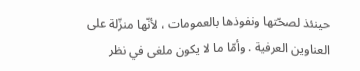حينئذ لصحّتها ونفوذها بالعمومات ، لأنّها منزّلة على العناوين العرفية . وأمّا ما لا يكون ملغى في نظر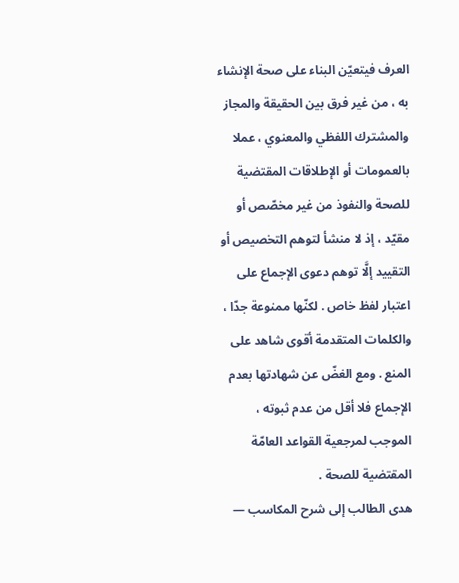العرف فيتعيّن البناء على صحة الإنشاء به ، من غير فرق بين الحقيقة والمجاز والمشترك اللفظي والمعنوي ، عملا بالعمومات أو الإطلاقات المقتضية للصحة والنفوذ من غير مخصّص أو مقيّد ، إذ لا منشأ لتوهم التخصيص أو التقييد إلَّا توهم دعوى الإجماع على اعتبار لفظ خاص . لكنّها ممنوعة جدّا ، والكلمات المتقدمة أقوى شاهد على المنع . ومع الغضّ عن شهادتها بعدم الإجماع فلا أقل من عدم ثبوته ، الموجب لمرجعية القواعد العامّة المقتضية للصحة .
هدى الطالب إلى شرح المكاسب —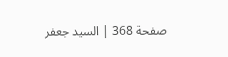صفحة 368 | السيد جعفر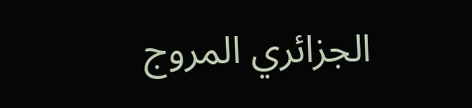الجزائري المروج